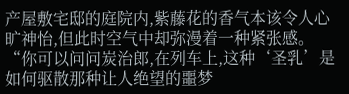产屋敷宅邸的庭院内,紫藤花的香气本该令人心旷神怡,但此时空气中却弥漫着一种紧张感。
“你可以问问炭治郎,在列车上,这种‘圣乳’是如何驱散那种让人绝望的噩梦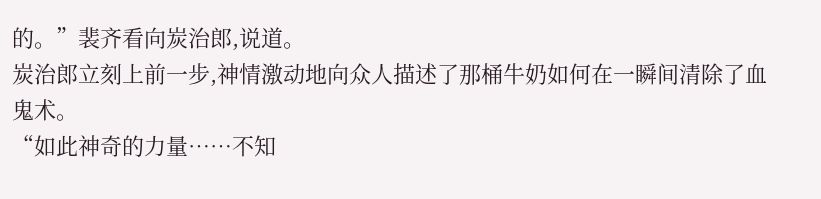的。”裴齐看向炭治郎,说道。
炭治郎立刻上前一步,神情激动地向众人描述了那桶牛奶如何在一瞬间清除了血鬼术。
“如此神奇的力量……不知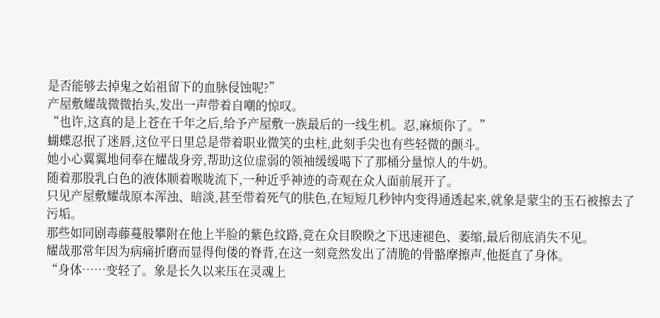是否能够去掉鬼之始祖留下的血脉侵蚀呢?”
产屋敷耀哉微微抬头,发出一声带着自嘲的惊叹。
“也许,这真的是上苍在千年之后,给予产屋敷一族最后的一线生机。忍,麻烦你了。”
蝴蝶忍抿了迷唇,这位平日里总是带着职业微笑的虫柱,此刻手尖也有些轻微的颤斗。
她小心翼翼地伺奉在耀哉身旁,帮助这位虚弱的领袖缓缓喝下了那桶分量惊人的牛奶。
随着那股乳白色的液体顺着喉咙流下,一种近乎神迹的奇观在众人面前展开了。
只见产屋敷耀哉原本浑浊、暗淡,甚至带着死气的肤色,在短短几秒钟内变得通透起来,就象是蒙尘的玉石被擦去了污垢。
那些如同剧毒藤蔓般攀附在他上半脸的紫色纹路,竟在众目睽睽之下迅速褪色、萎缩,最后彻底消失不见。
耀哉那常年因为病痛折磨而显得佝偻的脊背,在这一刻竟然发出了清脆的骨骼摩擦声,他挺直了身体。
“身体……变轻了。象是长久以来压在灵魂上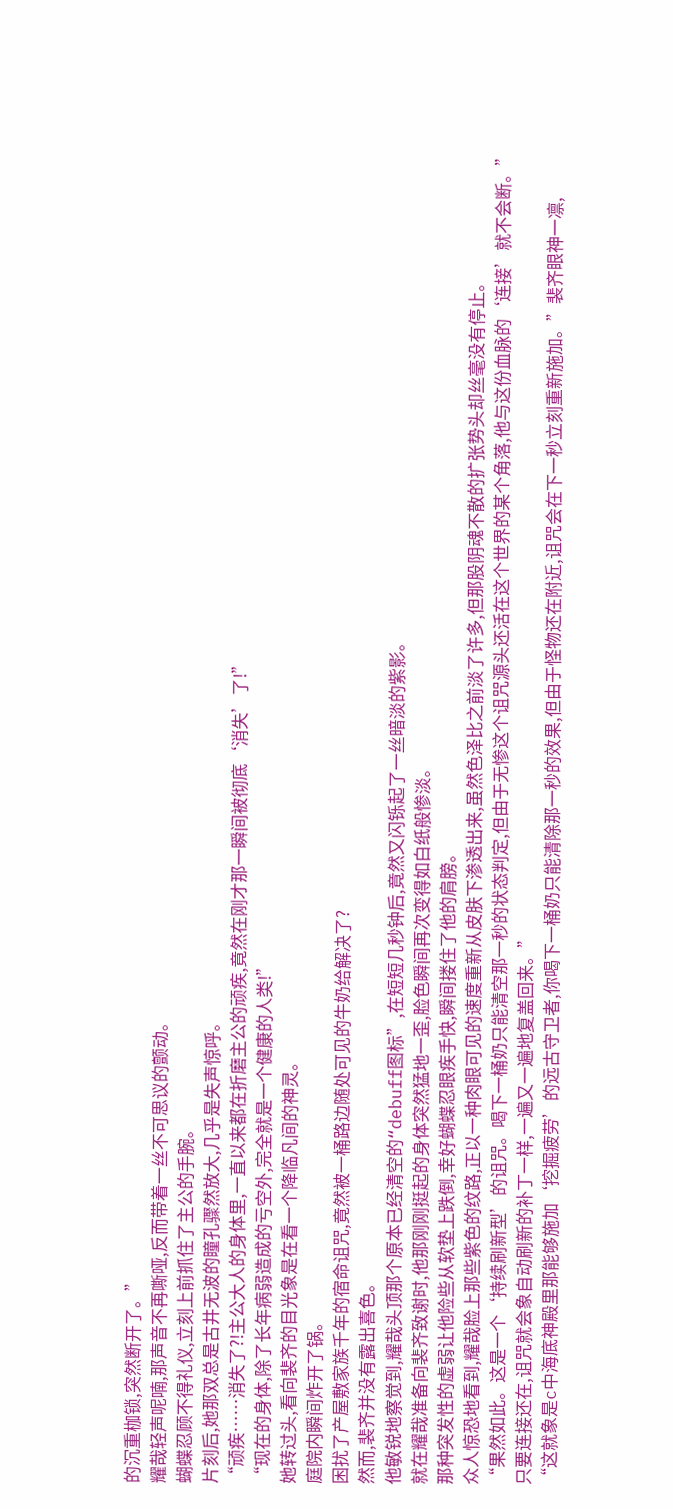的沉重枷锁,突然断开了。”
耀哉轻声呢喃,那声音不再嘶哑,反而带着一丝不可思议的颤动。
蝴蝶忍顾不得礼仪,立刻上前抓住了主公的手腕。
片刻后,她那双总是古井无波的瞳孔骤然放大,几乎是失声惊呼。
“顽疾……消失了?!主公大人的身体里,一直以来都在折磨主公的顽疾,竟然在刚才那一瞬间被彻底‘消失’了!”
“现在的身体,除了长年病弱造成的亏空外,完全就是一个健康的人类!”
她转过头,看向裴齐的目光象是在看一个降临凡间的神灵。
庭院内瞬间炸开了锅。
困扰了产屋敷家族千年的宿命诅咒,竟然被一桶路边随处可见的牛奶给解决了?
然而,裴齐并没有露出喜色。
他敏锐地察觉到,耀哉头顶那个原本已经清空的“debuff图标”,在短短几秒钟后,竟然又闪铄起了一丝暗淡的紫影。
就在耀哉准备向裴齐致谢时,他那刚刚挺起的身体突然猛地一歪,脸色瞬间再次变得如白纸般惨淡。
那种突发性的虚弱让他险些从软垫上跌倒,幸好蝴蝶忍眼疾手快,瞬间搂住了他的肩膀。
众人惊恐地看到,耀哉脸上那些紫色的纹路,正以一种肉眼可见的速度重新从皮肤下渗透出来,虽然色泽比之前淡了许多,但那股阴魂不散的扩张势头却丝毫没有停止。
“果然如此。这是一个‘持续刷新型’的诅咒。喝下一桶奶只能清空那一秒的状态判定,但由于无惨这个诅咒源头还活在这个世界的某个角落,他与这份血脉的‘连接’就不会断。”
只要连接还在,诅咒就会象自动刷新的补丁一样,一遍又一遍地复盖回来。”
“这就象是c中海底神殿里那能够施加‘挖掘疲劳’的远古守卫者,你喝下一桶奶只能清除那一秒的效果,但由于怪物还在附近,诅咒会在下一秒立刻重新施加。”裴齐眼神一凛,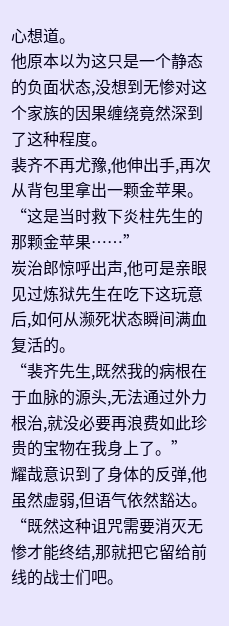心想道。
他原本以为这只是一个静态的负面状态,没想到无惨对这个家族的因果缠绕竟然深到了这种程度。
裴齐不再尤豫,他伸出手,再次从背包里拿出一颗金苹果。
“这是当时救下炎柱先生的那颗金苹果……”
炭治郎惊呼出声,他可是亲眼见过炼狱先生在吃下这玩意后,如何从濒死状态瞬间满血复活的。
“裴齐先生,既然我的病根在于血脉的源头,无法通过外力根治,就没必要再浪费如此珍贵的宝物在我身上了。”
耀哉意识到了身体的反弹,他虽然虚弱,但语气依然豁达。
“既然这种诅咒需要消灭无惨才能终结,那就把它留给前线的战士们吧。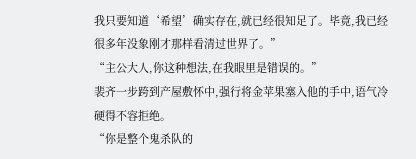我只要知道‘希望’确实存在,就已经很知足了。毕竟,我已经很多年没象刚才那样看清过世界了。”
“主公大人,你这种想法,在我眼里是错误的。”
裴齐一步跨到产屋敷怀中,强行将金苹果塞入他的手中,语气冷硬得不容拒绝。
“你是整个鬼杀队的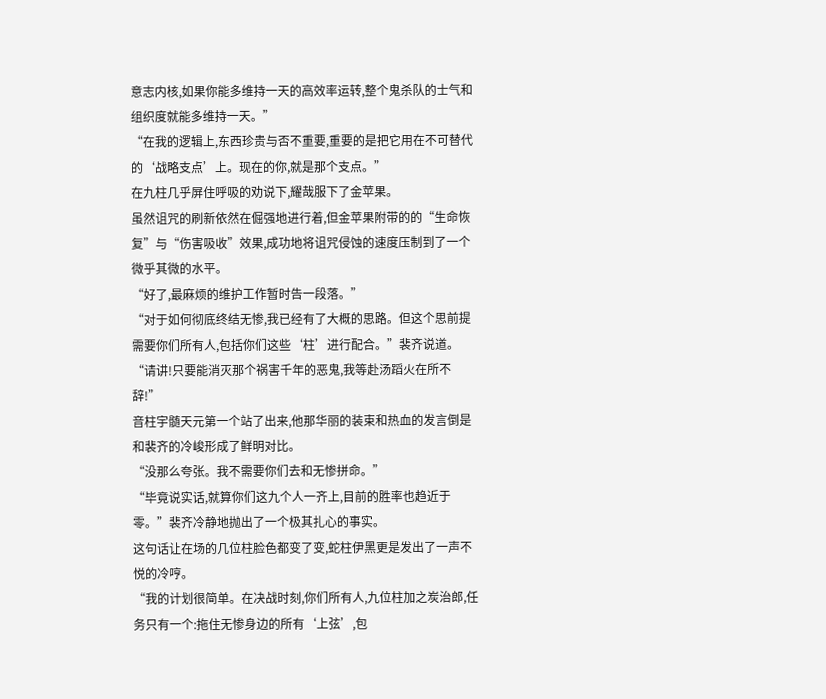意志内核,如果你能多维持一天的高效率运转,整个鬼杀队的士气和组织度就能多维持一天。”
“在我的逻辑上,东西珍贵与否不重要,重要的是把它用在不可替代的‘战略支点’上。现在的你,就是那个支点。”
在九柱几乎屏住呼吸的劝说下,耀哉服下了金苹果。
虽然诅咒的刷新依然在倔强地进行着,但金苹果附带的的“生命恢复”与“伤害吸收”效果,成功地将诅咒侵蚀的速度压制到了一个微乎其微的水平。
“好了,最麻烦的维护工作暂时告一段落。”
“对于如何彻底终结无惨,我已经有了大概的思路。但这个思前提需要你们所有人,包括你们这些‘柱’进行配合。”裴齐说道。
“请讲!只要能消灭那个祸害千年的恶鬼,我等赴汤蹈火在所不辞!”
音柱宇髄天元第一个站了出来,他那华丽的装束和热血的发言倒是和裴齐的冷峻形成了鲜明对比。
“没那么夸张。我不需要你们去和无惨拼命。”
“毕竟说实话,就算你们这九个人一齐上,目前的胜率也趋近于零。”裴齐冷静地抛出了一个极其扎心的事实。
这句话让在场的几位柱脸色都变了变,蛇柱伊黑更是发出了一声不悦的冷哼。
“我的计划很简单。在决战时刻,你们所有人,九位柱加之炭治郎,任务只有一个:拖住无惨身边的所有‘上弦’,包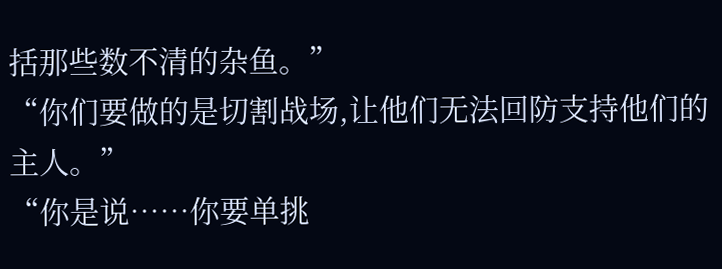括那些数不清的杂鱼。”
“你们要做的是切割战场,让他们无法回防支持他们的主人。”
“你是说……你要单挑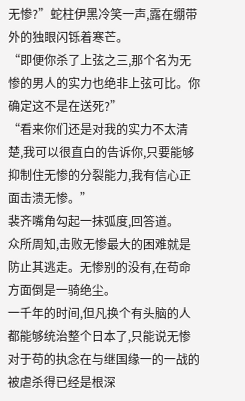无惨?”蛇柱伊黑冷笑一声,露在绷带外的独眼闪铄着寒芒。
“即便你杀了上弦之三,那个名为无惨的男人的实力也绝非上弦可比。你确定这不是在送死?”
“看来你们还是对我的实力不太清楚,我可以很直白的告诉你,只要能够抑制住无惨的分裂能力,我有信心正面击溃无惨。”
裴齐嘴角勾起一抹弧度,回答道。
众所周知,击败无惨最大的困难就是防止其逃走。无惨别的没有,在苟命方面倒是一骑绝尘。
一千年的时间,但凡换个有头脑的人都能够统治整个日本了,只能说无惨对于苟的执念在与继国缘一的一战的被虐杀得已经是根深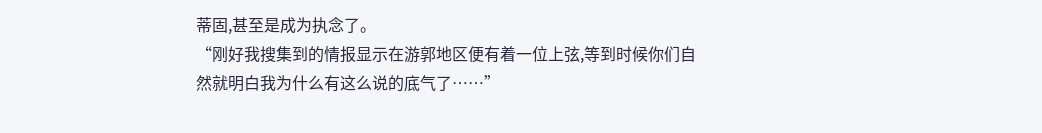蒂固,甚至是成为执念了。
“刚好我搜集到的情报显示在游郭地区便有着一位上弦,等到时候你们自然就明白我为什么有这么说的底气了……”